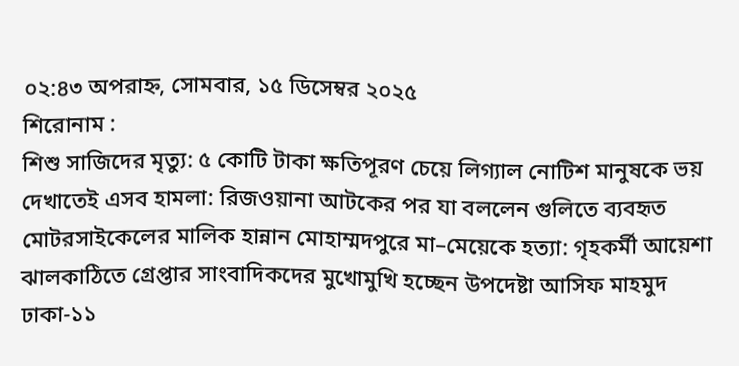০২:৪৩ অপরাহ্ন, সোমবার, ১৫ ডিসেম্বর ২০২৫
শিরোনাম :
শিশু সাজিদের মৃত্যু: ৫ কোটি টাকা ক্ষতিপূরণ চেয়ে লিগ্যাল নোটিশ মানুষকে ভয় দেখাতেই এসব হামলা: রিজওয়ানা আটকের পর যা বললেন গুলিতে ব্যবহৃত মোটরসাইকেলের মালিক হান্নান মোহাম্মদপুরে মা–মেয়েকে হত্যা: গৃহকর্মী আয়েশা ঝালকাঠিতে গ্রেপ্তার সাংবাদিকদের মুখোমুখি হচ্ছেন উপদেষ্টা আসিফ মাহমুদ ঢাকা-১১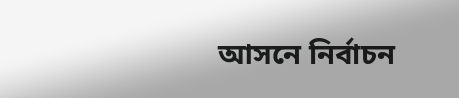আসনে নির্বাচন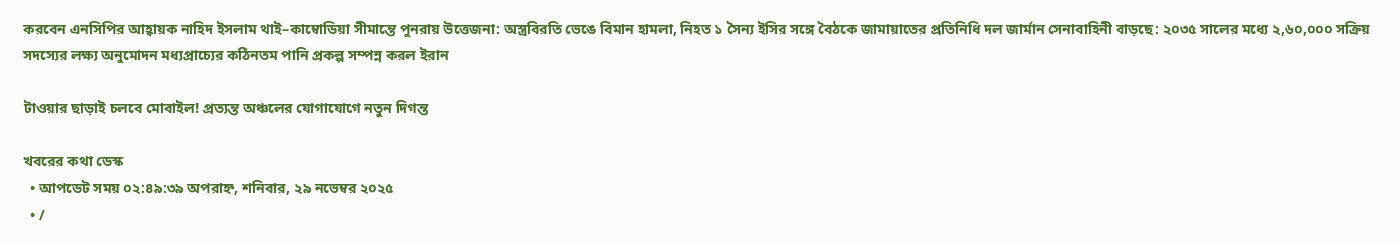করবেন এনসিপির আহ্বায়ক নাহিদ ইসলাম থাই–কাম্বোডিয়া সীমান্তে পুনরায় উত্তেজনা: অস্ত্রবিরতি ভেঙে বিমান হামলা, নিহত ১ সৈন্য ইসির সঙ্গে বৈঠকে জামায়াতের প্রতিনিধি দল জার্মান সেনাবাহিনী বাড়ছে: ২০৩৫ সালের মধ্যে ২,৬০,০০০ সক্রিয় সদস্যের লক্ষ্য অনুমোদন মধ্যপ্রাচ্যের কঠিনতম পানি প্রকল্প সম্পন্ন করল ইরান

টাওয়ার ছাড়াই চলবে মোবাইল! প্রত্যন্ত অঞ্চলের যোগাযোগে নতুন দিগন্ত

খবরের কথা ডেস্ক
  • আপডেট সময় ০২:৪৯:৩৯ অপরাহ্ন, শনিবার, ২৯ নভেম্বর ২০২৫
  • /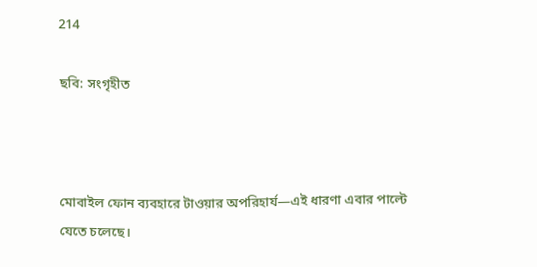214

ছবি: সংগৃহীত



মোবাইল ফোন ব্যবহারে টাওয়ার অপরিহার্য—এই ধারণা এবার পাল্টে যেতে চলেছে।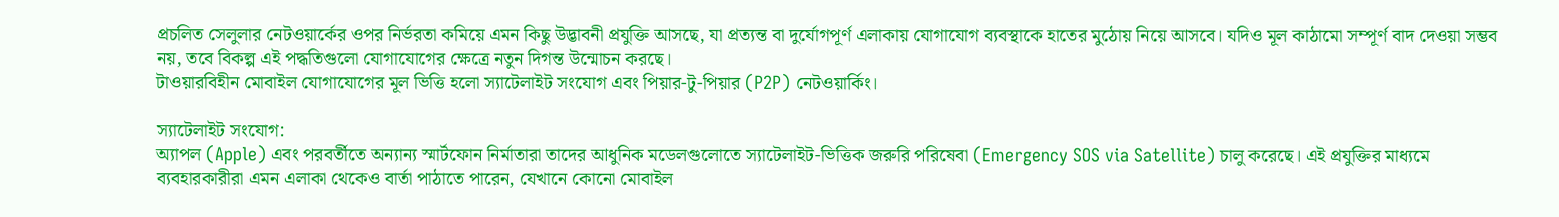প্রচলিত সেলুলার নেটওয়ার্কের ওপর নির্ভরতা কমিয়ে এমন কিছু উদ্ভাবনী প্রযুক্তি আসছে, যা প্রত্যন্ত বা দুর্যোগপূর্ণ এলাকায় যোগাযোগ ব্যবস্থাকে হাতের মুঠোয় নিয়ে আসবে। যদিও মূল কাঠামো সম্পূর্ণ বাদ দেওয়া সম্ভব নয়, তবে বিকল্প এই পদ্ধতিগুলো যোগাযোগের ক্ষেত্রে নতুন দিগন্ত উন্মোচন করছে।
টাওয়ারবিহীন মোবাইল যোগাযোগের মূল ভিত্তি হলো স্যাটেলাইট সংযোগ এবং পিয়ার-টু-পিয়ার (P2P) নেটওয়ার্কিং।

স্যাটেলাইট সংযোগ:
অ্যাপল (Apple) এবং পরবর্তীতে অন্যান্য স্মার্টফোন নির্মাতারা তাদের আধুনিক মডেলগুলোতে স্যাটেলাইট-ভিত্তিক জরুরি পরিষেবা (Emergency SOS via Satellite) চালু করেছে। এই প্রযুক্তির মাধ্যমে ব্যবহারকারীরা এমন এলাকা থেকেও বার্তা পাঠাতে পারেন, যেখানে কোনো মোবাইল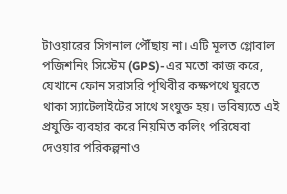টাওয়ারের সিগনাল পৌঁছায় না। এটি মূলত গ্লোবাল পজিশনিং সিস্টেম (GPS)-এর মতো কাজ করে, যেখানে ফোন সরাসরি পৃথিবীর কক্ষপথে ঘুরতে থাকা স্যাটেলাইটের সাথে সংযুক্ত হয়। ভবিষ্যতে এই প্রযুক্তি ব্যবহার করে নিয়মিত কলিং পরিষেবা দেওয়ার পরিকল্পনাও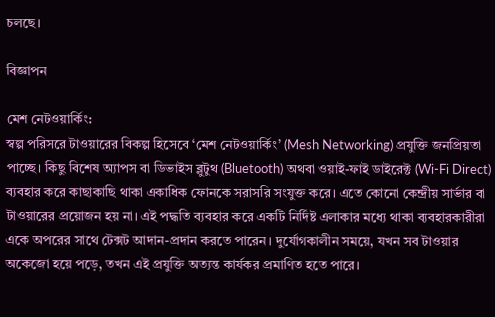চলছে।

বিজ্ঞাপন

মেশ নেটওয়ার্কিং:
স্বল্প পরিসরে টাওয়ারের বিকল্প হিসেবে ‘মেশ নেটওয়ার্কিং’ (Mesh Networking) প্রযুক্তি জনপ্রিয়তা পাচ্ছে। কিছু বিশেষ অ্যাপস বা ডিভাইস ব্লুটুথ (Bluetooth) অথবা ওয়াই-ফাই ডাইরেক্ট (Wi-Fi Direct) ব্যবহার করে কাছাকাছি থাকা একাধিক ফোনকে সরাসরি সংযুক্ত করে। এতে কোনো কেন্দ্রীয় সার্ভার বা টাওয়ারের প্রয়োজন হয় না। এই পদ্ধতি ব্যবহার করে একটি নির্দিষ্ট এলাকার মধ্যে থাকা ব্যবহারকারীরা একে অপরের সাথে টেক্সট আদান-প্রদান করতে পারেন। দুর্যোগকালীন সময়ে, যখন সব টাওয়ার অকেজো হয়ে পড়ে, তখন এই প্রযুক্তি অত্যন্ত কার্যকর প্রমাণিত হতে পারে।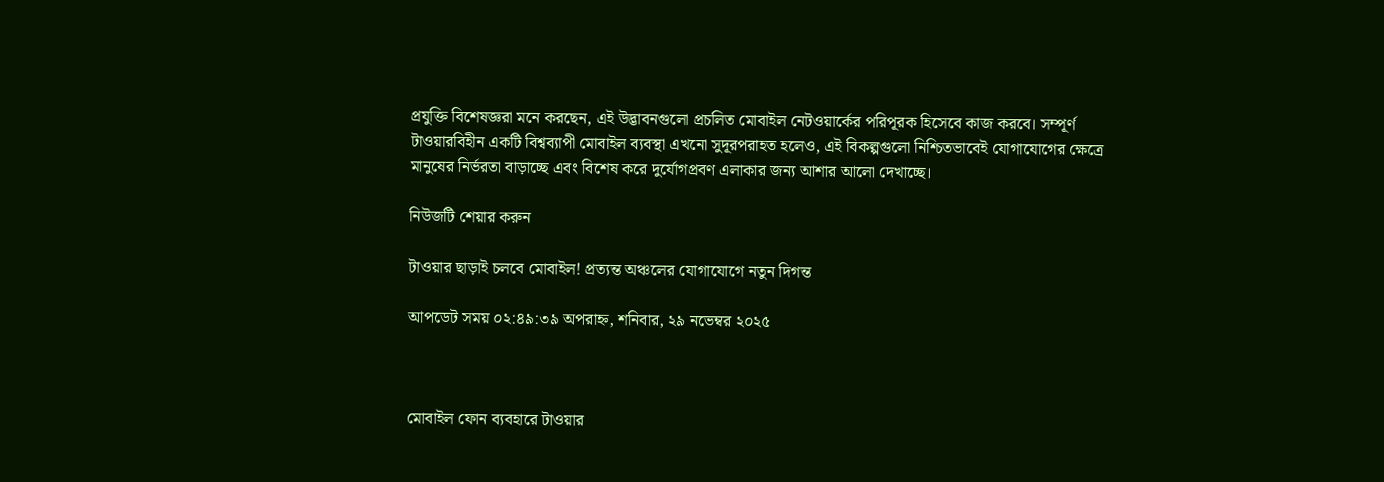প্রযুক্তি বিশেষজ্ঞরা মনে করছেন, এই উদ্ভাবনগুলো প্রচলিত মোবাইল নেটওয়ার্কের পরিপূরক হিসেবে কাজ করবে। সম্পূর্ণ টাওয়ারবিহীন একটি বিশ্বব্যাপী মোবাইল ব্যবস্থা এখনো সুদূরপরাহত হলেও, এই বিকল্পগুলো নিশ্চিতভাবেই যোগাযোগের ক্ষেত্রে মানুষের নির্ভরতা বাড়াচ্ছে এবং বিশেষ করে দুর্যোগপ্রবণ এলাকার জন্য আশার আলো দেখাচ্ছে।

নিউজটি শেয়ার করুন

টাওয়ার ছাড়াই চলবে মোবাইল! প্রত্যন্ত অঞ্চলের যোগাযোগে নতুন দিগন্ত

আপডেট সময় ০২:৪৯:৩৯ অপরাহ্ন, শনিবার, ২৯ নভেম্বর ২০২৫



মোবাইল ফোন ব্যবহারে টাওয়ার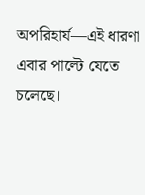অপরিহার্য—এই ধারণা এবার পাল্টে যেতে চলেছে।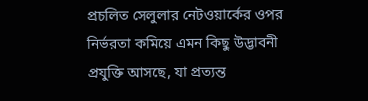প্রচলিত সেলুলার নেটওয়ার্কের ওপর নির্ভরতা কমিয়ে এমন কিছু উদ্ভাবনী প্রযুক্তি আসছে, যা প্রত্যন্ত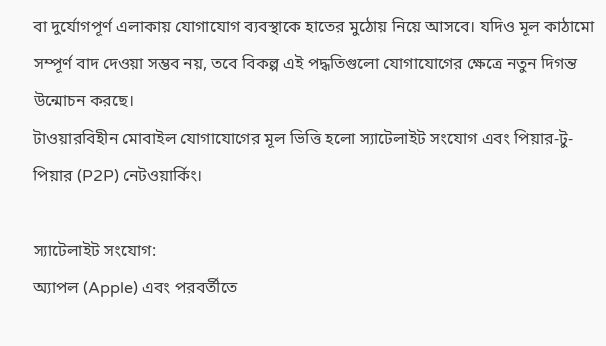বা দুর্যোগপূর্ণ এলাকায় যোগাযোগ ব্যবস্থাকে হাতের মুঠোয় নিয়ে আসবে। যদিও মূল কাঠামো সম্পূর্ণ বাদ দেওয়া সম্ভব নয়, তবে বিকল্প এই পদ্ধতিগুলো যোগাযোগের ক্ষেত্রে নতুন দিগন্ত উন্মোচন করছে।
টাওয়ারবিহীন মোবাইল যোগাযোগের মূল ভিত্তি হলো স্যাটেলাইট সংযোগ এবং পিয়ার-টু-পিয়ার (P2P) নেটওয়ার্কিং।

স্যাটেলাইট সংযোগ:
অ্যাপল (Apple) এবং পরবর্তীতে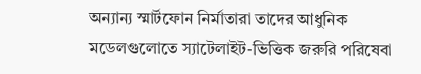অন্যান্য স্মার্টফোন নির্মাতারা তাদের আধুনিক মডেলগুলোতে স্যাটেলাইট-ভিত্তিক জরুরি পরিষেবা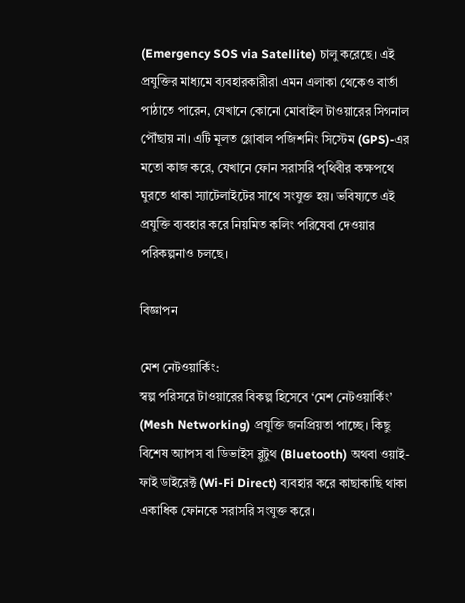(Emergency SOS via Satellite) চালু করেছে। এই প্রযুক্তির মাধ্যমে ব্যবহারকারীরা এমন এলাকা থেকেও বার্তা পাঠাতে পারেন, যেখানে কোনো মোবাইল টাওয়ারের সিগনাল পৌঁছায় না। এটি মূলত গ্লোবাল পজিশনিং সিস্টেম (GPS)-এর মতো কাজ করে, যেখানে ফোন সরাসরি পৃথিবীর কক্ষপথে ঘুরতে থাকা স্যাটেলাইটের সাথে সংযুক্ত হয়। ভবিষ্যতে এই প্রযুক্তি ব্যবহার করে নিয়মিত কলিং পরিষেবা দেওয়ার পরিকল্পনাও চলছে।

বিজ্ঞাপন

মেশ নেটওয়ার্কিং:
স্বল্প পরিসরে টাওয়ারের বিকল্প হিসেবে ‘মেশ নেটওয়ার্কিং’ (Mesh Networking) প্রযুক্তি জনপ্রিয়তা পাচ্ছে। কিছু বিশেষ অ্যাপস বা ডিভাইস ব্লুটুথ (Bluetooth) অথবা ওয়াই-ফাই ডাইরেক্ট (Wi-Fi Direct) ব্যবহার করে কাছাকাছি থাকা একাধিক ফোনকে সরাসরি সংযুক্ত করে।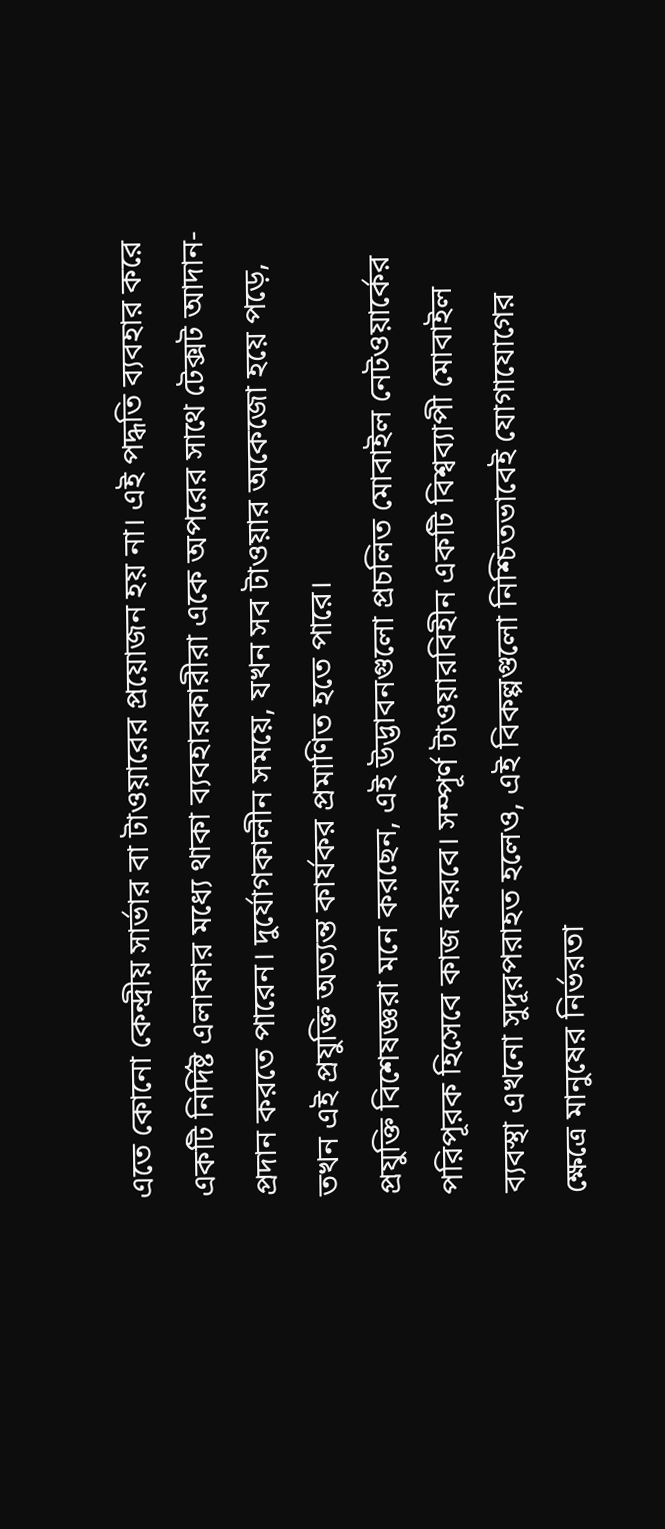এতে কোনো কেন্দ্রীয় সার্ভার বা টাওয়ারের প্রয়োজন হয় না। এই পদ্ধতি ব্যবহার করে একটি নির্দিষ্ট এলাকার মধ্যে থাকা ব্যবহারকারীরা একে অপরের সাথে টেক্সট আদান-প্রদান করতে পারেন। দুর্যোগকালীন সময়ে, যখন সব টাওয়ার অকেজো হয়ে পড়ে, তখন এই প্রযুক্তি অত্যন্ত কার্যকর প্রমাণিত হতে পারে।
প্রযুক্তি বিশেষজ্ঞরা মনে করছেন, এই উদ্ভাবনগুলো প্রচলিত মোবাইল নেটওয়ার্কের পরিপূরক হিসেবে কাজ করবে। সম্পূর্ণ টাওয়ারবিহীন একটি বিশ্বব্যাপী মোবাইল ব্যবস্থা এখনো সুদূরপরাহত হলেও, এই বিকল্পগুলো নিশ্চিতভাবেই যোগাযোগের ক্ষেত্রে মানুষের নির্ভরতা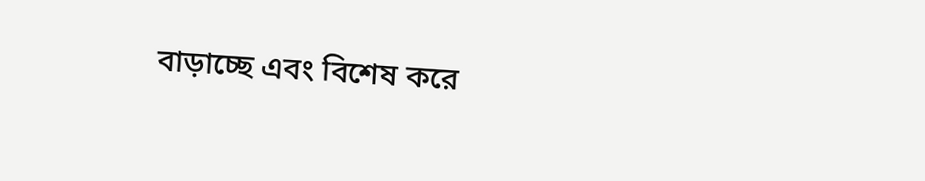বাড়াচ্ছে এবং বিশেষ করে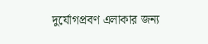দুর্যোগপ্রবণ এলাকার জন্য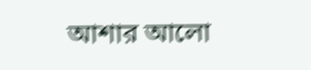আশার আলো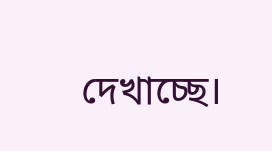দেখাচ্ছে।